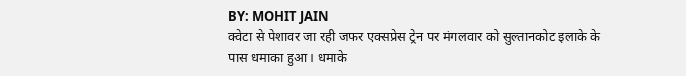BY: MOHIT JAIN
क्वेटा से पेशावर जा रही जफर एक्सप्रेस ट्रेन पर मंगलवार को सुल्तानकोट इलाके के पास धमाका हुआ। धमाके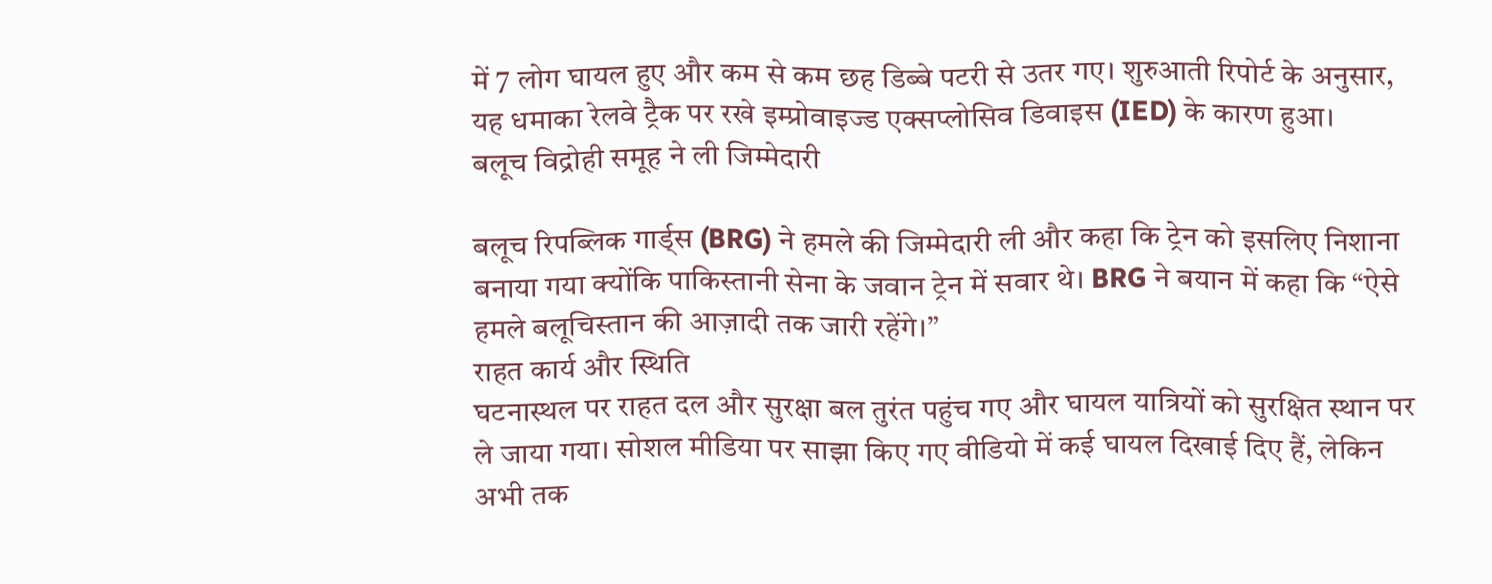में 7 लोग घायल हुए और कम से कम छह डिब्बे पटरी से उतर गए। शुरुआती रिपोर्ट के अनुसार, यह धमाका रेलवे ट्रैक पर रखे इम्प्रोवाइज्ड एक्सप्लोसिव डिवाइस (IED) के कारण हुआ।
बलूच विद्रोही समूह ने ली जिम्मेदारी

बलूच रिपब्लिक गार्ड्स (BRG) ने हमले की जिम्मेदारी ली और कहा कि ट्रेन को इसलिए निशाना बनाया गया क्योंकि पाकिस्तानी सेना के जवान ट्रेन में सवार थे। BRG ने बयान में कहा कि “ऐसे हमले बलूचिस्तान की आज़ादी तक जारी रहेंगे।”
राहत कार्य और स्थिति
घटनास्थल पर राहत दल और सुरक्षा बल तुरंत पहुंच गए और घायल यात्रियों को सुरक्षित स्थान पर ले जाया गया। सोशल मीडिया पर साझा किए गए वीडियो में कई घायल दिखाई दिए हैं, लेकिन अभी तक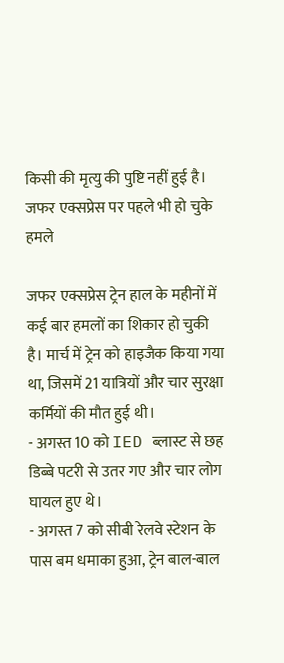किसी की मृत्यु की पुष्टि नहीं हुई है।
जफर एक्सप्रेस पर पहले भी हो चुके हमले

जफर एक्सप्रेस ट्रेन हाल के महीनों में कई बार हमलों का शिकार हो चुकी है। मार्च में ट्रेन को हाइजैक किया गया था, जिसमें 21 यात्रियों और चार सुरक्षा कर्मियों की मौत हुई थी।
- अगस्त 10 को IED ब्लास्ट से छह डिब्बे पटरी से उतर गए और चार लोग घायल हुए थे।
- अगस्त 7 को सीबी रेलवे स्टेशन के पास बम धमाका हुआ, ट्रेन बाल-बाल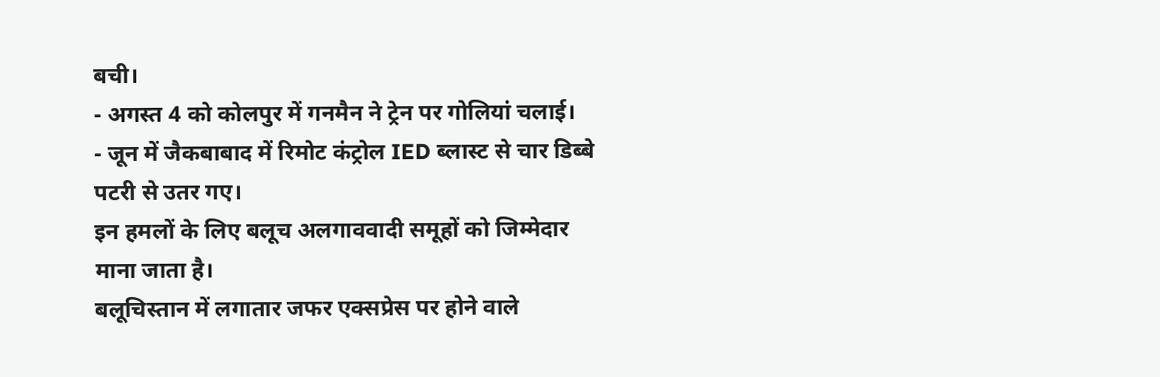बची।
- अगस्त 4 को कोलपुर में गनमैन ने ट्रेन पर गोलियां चलाई।
- जून में जैकबाबाद में रिमोट कंट्रोल IED ब्लास्ट से चार डिब्बे पटरी से उतर गए।
इन हमलों के लिए बलूच अलगाववादी समूहों को जिम्मेदार माना जाता है।
बलूचिस्तान में लगातार जफर एक्सप्रेस पर होने वाले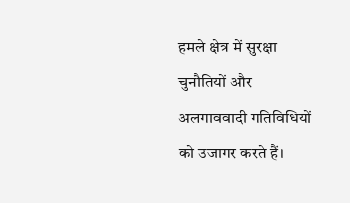हमले क्षेत्र में सुरक्षा चुनौतियों और अलगाववादी गतिविधियों को उजागर करते हैं।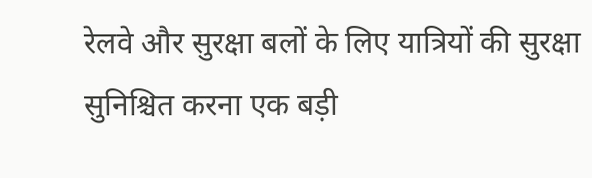रेलवे और सुरक्षा बलों के लिए यात्रियों की सुरक्षा सुनिश्चित करना एक बड़ी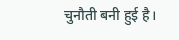चुनौती बनी हुई है।